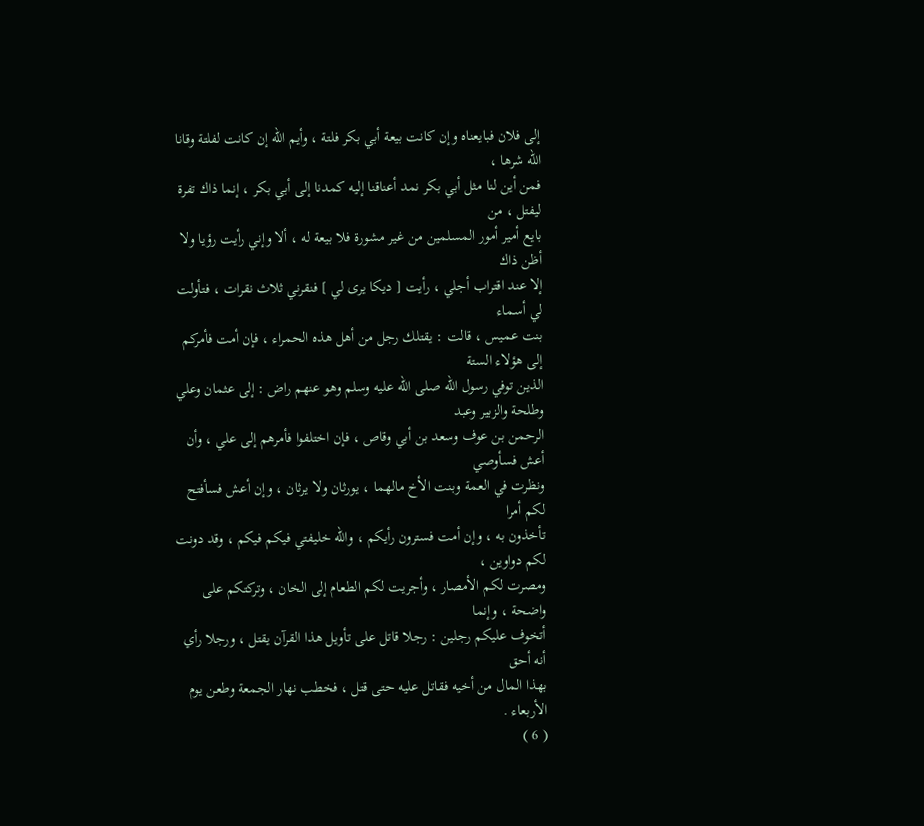إلى فلان فبايعناه وإن كانت بيعة أبي بكر فلتة ، وأيم الله إن كانت لفلتة وقانا الله شرها ،
فمن أين لنا مثل أبي بكر نمد أعناقنا إليه كمدنا إلى أبي بكر ، إنما ذاك تفرة ليفتل ، من
بايع أمير أمور المسلمين من غير مشورة فلا بيعة له ، ألا وإني رأيت رؤيا ولا أظن ذاك
إلا عند اقتراب أجلي ، رأيت [ ديكا يرى لي ] فنقرني ثلاث نقرات ، فتأولت لي أسماء
بنت عميس ، قالت : يقتلك رجل من أهل هذه الحمراء ، فإن أمت فأمركم إلى هؤلاء الستة
الذين توفي رسول الله صلى الله عليه وسلم وهو عنهم راض : إلى عثمان وعلي وطلحة والزبير وعبد
الرحمن بن عوف وسعد بن أبي وقاص ، فإن اختلفوا فأمرهم إلى علي ، وأن أعش فسأوصي
ونظرت في العمة وبنت الأخ مالهما ، يورثان ولا يرثان ، وإن أعش فسأفتح لكم أمرا
تأخذون به ، وإن أمت فسترون رأيكم ، والله خليفتي فيكم فيكم ، وقد دونت لكم دواوين ،
ومصرت لكم الأمصار ، وأجريت لكم الطعام إلى الخان ، وتركتكم على واضحة ، وإنما
أتخوف عليكم رجلين : رجلا قاتل على تأويل هذا القرآن يقتل ، ورجلا رأي أنه أحق
بهذا المال من أخيه فقاتل عليه حتى قتل ، فخطب نهار الجمعة وطعن يوم الأربعاء .
( 6 )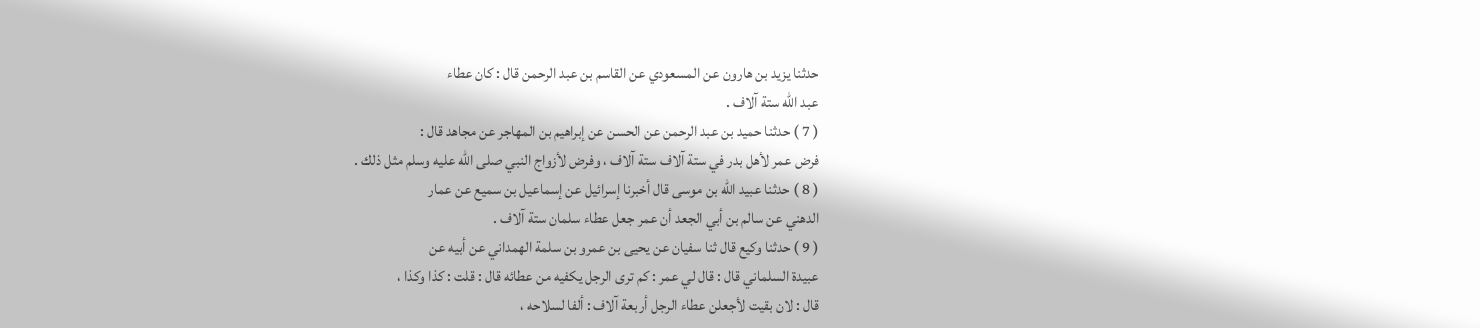حدثنا يزيد بن هارون عن المسعودي عن القاسم بن عبد الرحمن قال : كان عطاء
عبد الله ستة آلاف .
( 7 ) حدثنا حميد بن عبد الرحمن عن الحسن عن إبراهيم بن المهاجر عن مجاهد قال :
فرض عمر لأهل بدر في ستة آلاف ستة آلاف ، وفرض لأزواج النبي صلى الله عليه وسلم مثل ذلك .
( 8 ) حدثنا عبيد الله بن موسى قال أخبرنا إسرائيل عن إسماعيل بن سميع عن عمار
الدهني عن سالم بن أبي الجعد أن عمر جعل عطاء سلمان ستة آلاف .
( 9 ) حدثنا وكيع قال ثنا سفيان عن يحيى بن عمرو بن سلمة الهمداني عن أبيه عن
عبيدة السلماني قال : قال لي عمر : كم ترى الرجل يكفيه من عطائه قال : قلت : كذا وكذا ،
قال : لان بقيت لأجعلن عطاء الرجل أربعة آلاف : ألفا لسلاحه ،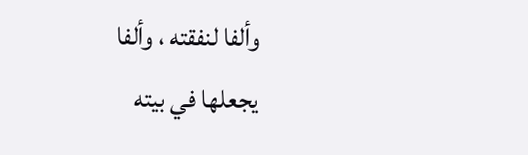وألفا لنفقته ، وألفا
يجعلها في بيته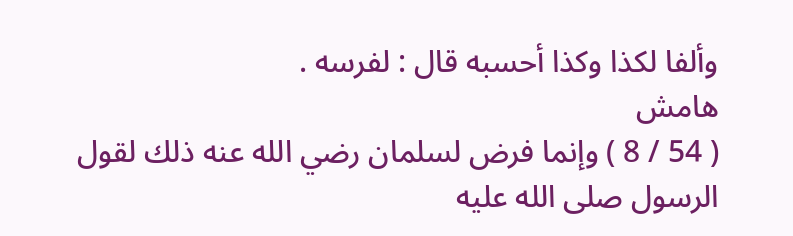وألفا لكذا وكذا أحسبه قال : لفرسه .
هامش
( 54 / 8 ) وإنما فرض لسلمان رضي الله عنه ذلك لقول الرسول صلى الله عليه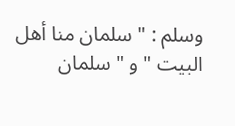وسلم : " سلمان منا أهل البيت " و " سلمان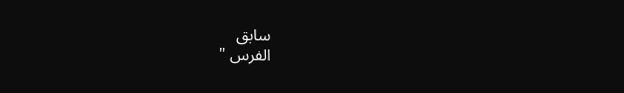سابق
الفرس "